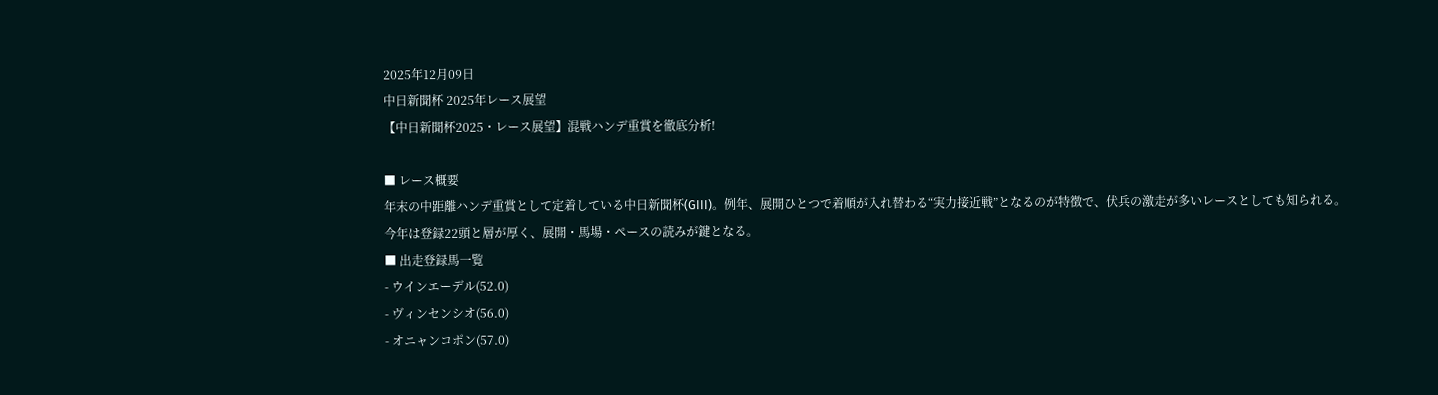2025年12月09日
中日新聞杯 2025年レース展望
【中日新聞杯2025・レース展望】混戦ハンデ重賞を徹底分析!

■ レース概要
年末の中距離ハンデ重賞として定着している中日新聞杯(GIII)。例年、展開ひとつで着順が入れ替わる“実力接近戦”となるのが特徴で、伏兵の激走が多いレースとしても知られる。
今年は登録22頭と層が厚く、展開・馬場・ペースの読みが鍵となる。
■ 出走登録馬一覧
- ウインエーデル(52.0)
- ヴィンセンシオ(56.0)
- オニャンコポン(57.0)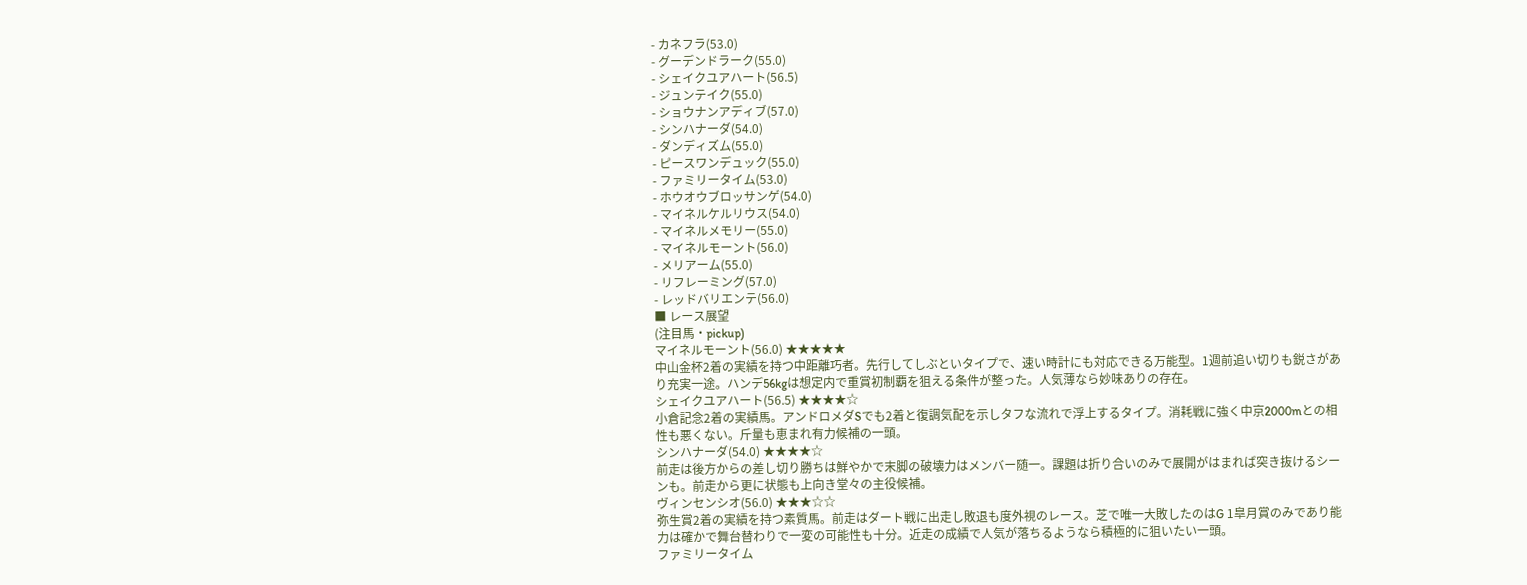- カネフラ(53.0)
- グーデンドラーク(55.0)
- シェイクユアハート(56.5)
- ジュンテイク(55.0)
- ショウナンアディブ(57.0)
- シンハナーダ(54.0)
- ダンディズム(55.0)
- ピースワンデュック(55.0)
- ファミリータイム(53.0)
- ホウオウブロッサンゲ(54.0)
- マイネルケルリウス(54.0)
- マイネルメモリー(55.0)
- マイネルモーント(56.0)
- メリアーム(55.0)
- リフレーミング(57.0)
- レッドバリエンテ(56.0)
■ レース展望
(注目馬・pickup)
マイネルモーント(56.0) ★★★★★
中山金杯2着の実績を持つ中距離巧者。先行してしぶといタイプで、速い時計にも対応できる万能型。1週前追い切りも鋭さがあり充実一途。ハンデ56kgは想定内で重賞初制覇を狙える条件が整った。人気薄なら妙味ありの存在。
シェイクユアハート(56.5) ★★★★☆
小倉記念2着の実績馬。アンドロメダSでも2着と復調気配を示しタフな流れで浮上するタイプ。消耗戦に強く中京2000mとの相性も悪くない。斤量も恵まれ有力候補の一頭。
シンハナーダ(54.0) ★★★★☆
前走は後方からの差し切り勝ちは鮮やかで末脚の破壊力はメンバー随一。課題は折り合いのみで展開がはまれば突き抜けるシーンも。前走から更に状態も上向き堂々の主役候補。
ヴィンセンシオ(56.0) ★★★☆☆
弥生賞2着の実績を持つ素質馬。前走はダート戦に出走し敗退も度外視のレース。芝で唯一大敗したのはG 1皐月賞のみであり能力は確かで舞台替わりで一変の可能性も十分。近走の成績で人気が落ちるようなら積極的に狙いたい一頭。
ファミリータイム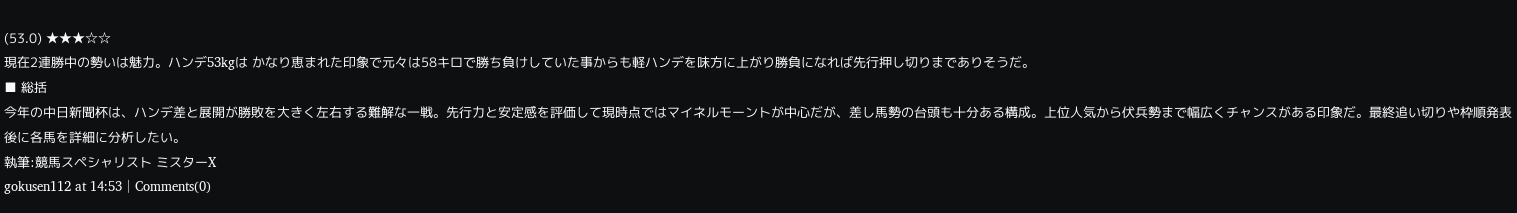(53.0) ★★★☆☆
現在2連勝中の勢いは魅力。ハンデ53kgは かなり恵まれた印象で元々は58キロで勝ち負けしていた事からも軽ハンデを味方に上がり勝負になれば先行押し切りまでありそうだ。
■ 総括
今年の中日新聞杯は、ハンデ差と展開が勝敗を大きく左右する難解な一戦。先行力と安定感を評価して現時点ではマイネルモーントが中心だが、差し馬勢の台頭も十分ある構成。上位人気から伏兵勢まで幅広くチャンスがある印象だ。最終追い切りや枠順発表後に各馬を詳細に分析したい。
執筆:競馬スペシャリスト ミスターX
gokusen112 at 14:53│Comments(0)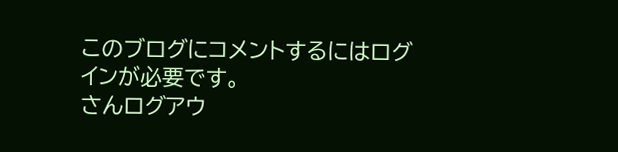このブログにコメントするにはログインが必要です。
さんログアウ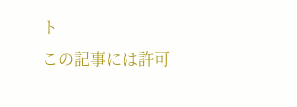ト
この記事には許可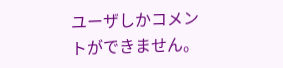ユーザしかコメントができません。